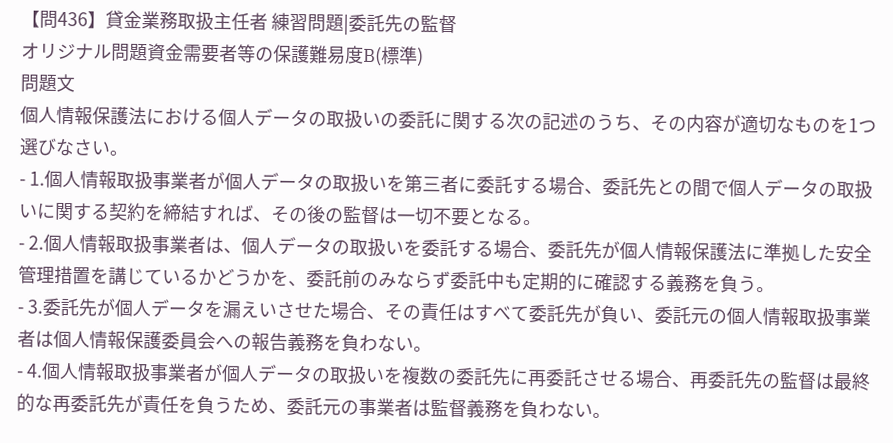【問436】貸金業務取扱主任者 練習問題|委託先の監督
オリジナル問題資金需要者等の保護難易度B(標準)
問題文
個人情報保護法における個人データの取扱いの委託に関する次の記述のうち、その内容が適切なものを1つ選びなさい。
- 1.個人情報取扱事業者が個人データの取扱いを第三者に委託する場合、委託先との間で個人データの取扱いに関する契約を締結すれば、その後の監督は一切不要となる。
- 2.個人情報取扱事業者は、個人データの取扱いを委託する場合、委託先が個人情報保護法に準拠した安全管理措置を講じているかどうかを、委託前のみならず委託中も定期的に確認する義務を負う。
- 3.委託先が個人データを漏えいさせた場合、その責任はすべて委託先が負い、委託元の個人情報取扱事業者は個人情報保護委員会への報告義務を負わない。
- 4.個人情報取扱事業者が個人データの取扱いを複数の委託先に再委託させる場合、再委託先の監督は最終的な再委託先が責任を負うため、委託元の事業者は監督義務を負わない。